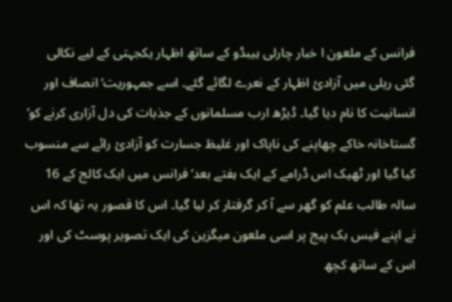فرانس کے ملعون ا خبار چارلی ہیبڈو کے ساتھ اظہار یکجہتی کے لیے نکالی گئی ریلی میں آزادیٔ اظہار کے نعرے لگائے گئے۔ اسے جمہوریت‘ انصاف اور انسانیت کا نام دیا گیا۔ ڈیڑھ ارب مسلمانوں کے جذبات کی دل آزاری کرنے کو‘ گستاخانہ خاکے چھاپنے کی ناپاک اور غلیظ جسارت کو آزادیٔ رائے سے منسوب کیا گیا اور ٹھیک اس ڈرامے کے ایک ہفتے بعد‘ فرانس میں ایک کالج کے 16 سالہ طالب علم کو گھر سے آ کر گرفتار کر لیا گیا۔ اس کا قصور یہ تھا کہ اس نے اپنے فیس بک پیج پر اسی ملعون میگزین کی ایک تصویر پوسٹ کی اور اس کے ساتھ کچھ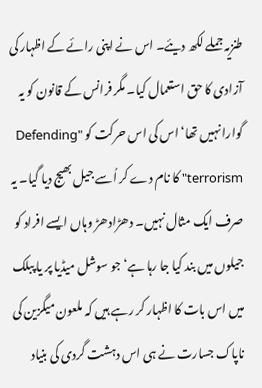طنزیہ جملے لکھ دیئے۔ اس نے اپنی رائے کے اظہار کی آزادی کا حق استعمال کیا۔ مگر فرانس کے قانون کو یہ گوارا نہیں تھا‘ اس کی اس حرکت کو "Defending terrorism" کا نام دے کر اُسے جیل بھیج دیا گیا۔ یہ صرف ایک مثال نہیں۔ دھڑادھڑ وہاں ایسے افراد کو جیلوں میں بند کیا جا رہا ہے‘ جو سوشل میڈیا پر یا پبلک میں اس بات کا اظہار کر رہے ہیں کہ ملعون میگزین کی ناپاک جسارت نے ہی اس دہشت گردی کی بنیاد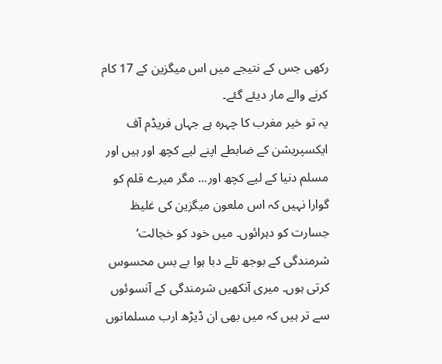رکھی جس کے نتیجے میں اس میگزین کے 17 کام کرنے والے مار دیئے گئے۔
یہ تو خیر مغرب کا چہرہ ہے جہاں فریڈم آف ایکسپریشن کے ضابطے اپنے لیے کچھ اور ہیں اور مسلم دنیا کے لیے کچھ اور... مگر میرے قلم کو گوارا نہیں کہ اس ملعون میگزین کی غلیظ جسارت کو دہرائوں۔ میں خود کو خجالت‘ شرمندگی کے بوجھ تلے دبا ہوا بے بس محسوس کرتی ہوں۔ میری آنکھیں شرمندگی کے آنسوئوں سے تر ہیں کہ میں بھی ان ڈیڑھ ارب مسلمانوں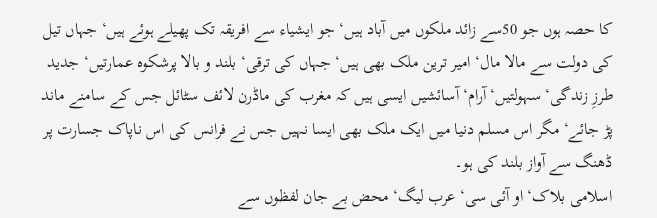کا حصہ ہوں جو 50سے زائد ملکوں میں آباد ہیں‘ جو ایشیاء سے افریقہ تک پھیلے ہوئے ہیں‘ جہاں تیل کی دولت سے مالا مال‘ امیر ترین ملک بھی ہیں‘ جہاں کی ترقی‘ بلند و بالا پرشکوہ عمارتیں‘ جدید طرزِ زندگی‘ سہولتیں‘ آرام‘ آسائشیں ایسی ہیں کہ مغرب کی ماڈرن لائف سٹائل جس کے سامنے ماند پڑ جائے‘ مگر اس مسلم دنیا میں ایک ملک بھی ایسا نہیں جس نے فرانس کی اس ناپاک جسارت پر ڈھنگ سے آواز بلند کی ہو۔
اسلامی بلاک‘ او آئی سی‘ عرب لیگ‘ محض بے جان لفظوں سے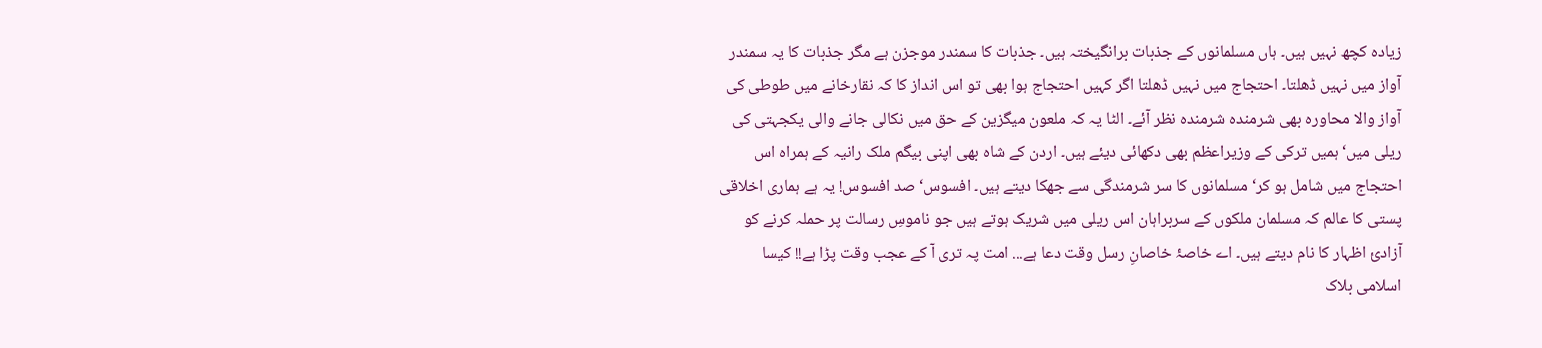زیادہ کچھ نہیں ہیں۔ ہاں مسلمانوں کے جذبات برانگیختہ ہیں۔ جذبات کا سمندر موجزن ہے مگر جذبات کا یہ سمندر آواز میں نہیں ڈھلتا۔ احتجاج میں نہیں ڈھلتا اگر کہیں احتجاج ہوا بھی تو اس انداز کا کہ نقارخانے میں طوطی کی آواز والا محاورہ بھی شرمندہ شرمندہ نظر آئے۔ الٹا یہ کہ ملعون میگزین کے حق میں نکالی جانے والی یکجہتی کی ریلی میں‘ ہمیں ترکی کے وزیراعظم بھی دکھائی دیئے ہیں۔ اردن کے شاہ بھی اپنی بیگم ملک رانیہ کے ہمراہ اس احتجاج میں شامل ہو کر‘ مسلمانوں کا سر شرمندگی سے جھکا دیتے ہیں۔ افسوس‘ صد افسوس! یہ ہے ہماری اخلاقی پستی کا عالم کہ مسلمان ملکوں کے سربراہان اس ریلی میں شریک ہوتے ہیں جو ناموسِ رسالت پر حملہ کرنے کو آزادیٔ اظہار کا نام دیتے ہیں۔ اے خاصۂ خاصانِ رسل وقت دعا ہے... امت پہ تری آ کے عجب وقت پڑا ہے!! کیسا اسلامی بلاک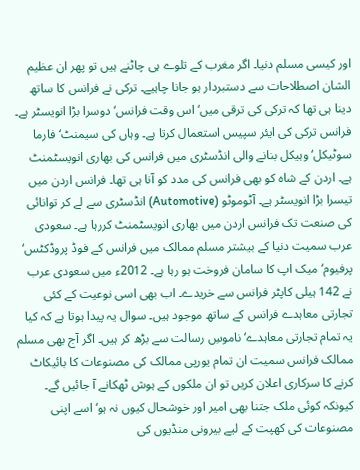اور کیسی مسلم دنیا۔ اگر مغرب کے تلوے ہی چاٹنے ہیں تو پھر ان عظیم الشان اصطلاحات سے دستبردار ہو جانا چاہیے۔ ترکی نے فرانس کا ساتھ دینا ہی تھا کہ ترکی کی ترقی میں‘ اس وقت فرانس‘ دوسرا بڑا انویسٹر ہے۔ فرانس ترکی کی ایئر سپیس استعمال کرتا ہے۔ وہاں کی سیمنٹ‘ فارما سوٹیکل‘ وہیکل بنانے والی انڈسٹری میں فرانس کی بھاری انویسٹمنٹ ہے۔ اردن کے شاہ کو بھی فرانس کی مدد کو آنا ہی تھا۔ فرانس اردن میں تیسرا بڑا انویسٹر ہے۔ آٹوموٹو (Automotive) انڈسٹری سے لے کر توانائی کی صنعت تک فرانس اردن میں بھاری انویسٹمنٹ کررہا ہے۔ سعودی عرب سمیت دنیا کے بیشتر مسلم ممالک میں فرانس کے فوڈ پروڈکٹس‘ پرفیوم‘ میک اپ کا سامان فروخت ہو رہا ہے۔ 2012ء میں سعودی عرب نے 142 ہیلی کاپٹر فرانس سے خریدے۔ اب بھی اسی نوعیت کے کئی تجارتی معاہدے فرانس کے ساتھ موجود ہیں۔ سوال یہ پیدا ہوتا ہے کہ کیا یہ تمام تجارتی معاہدے‘ ناموسِ رسالت سے بڑھ کر ہیں۔ اگر آج بھی مسلم ممالک فرانس سمیت ان تمام یورپی ممالک کی مصنوعات کا بائیکاٹ کرنے کا سرکاری اعلان کریں تو ان ملکوں کے ہوش ٹھکانے آ جائیں گے۔ کیونکہ کوئی ملک جتنا بھی امیر اور خوشحال کیوں نہ ہو‘ اسے اپنی مصنوعات کی کھپت کے لیے بیرونی منڈیوں کی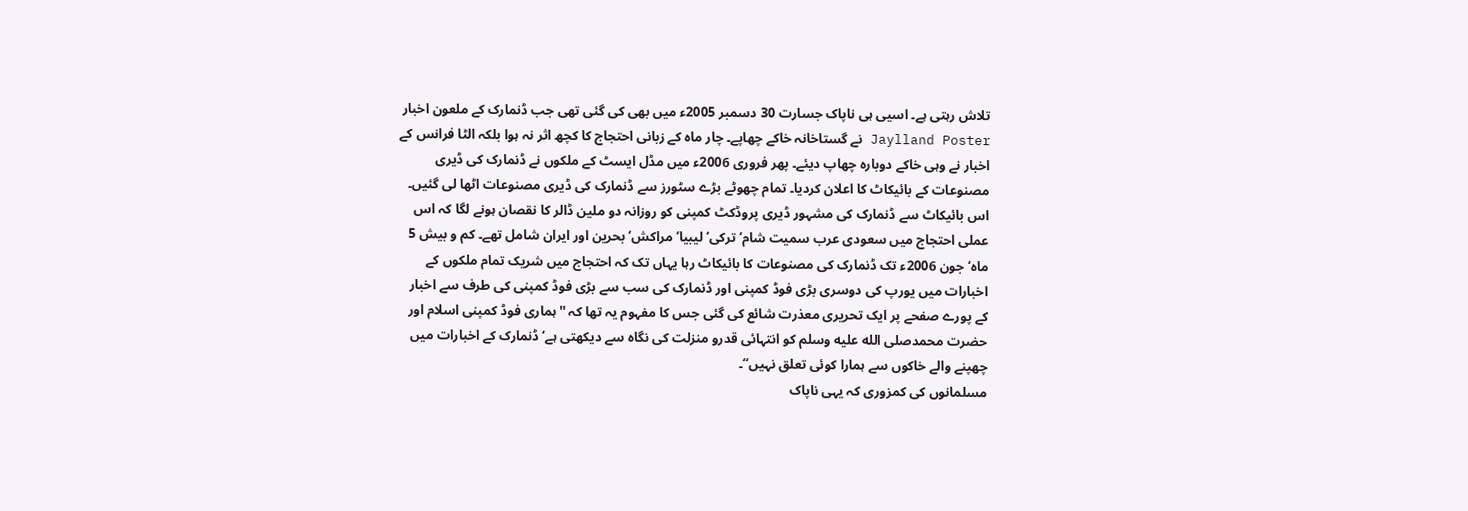تلاش رہتی ہے۔ اسیی ہی ناپاک جسارت 30 دسمبر 2005ء میں بھی کی گئی تھی جب ڈنمارک کے ملعون اخبار Jaylland Poster نے گستاخانہ خاکے چھاپے۔ چار ماہ کے زبانی احتجاج کا کچھ اثر نہ ہوا بلکہ الٹا فرانس کے اخبار نے وہی خاکے دوبارہ چھاپ دیئے۔ پھر فروری 2006ء میں مڈل ایسٹ کے ملکوں نے ڈنمارک کی ڈیری مصنوعات کے بائیکاٹ کا اعلان کردیا۔ تمام چھوٹے بڑے سٹورز سے ڈنمارک کی ڈیری مصنوعات اٹھا لی گئیں۔ اس بائیکاٹ سے ڈنمارک کی مشہور ڈیری پروڈکٹ کمپنی کو روزانہ دو ملین ڈالر کا نقصان ہونے لگا کہ اس عملی احتجاج میں سعودی عرب سمیت شام‘ ترکی‘ لیبیا‘ مراکش‘ بحرین اور ایران شامل تھے۔ کم و بیش 5 ماہ‘ جون 2006ء تک ڈنمارک کی مصنوعات کا بائیکاٹ رہا یہاں تک کہ احتجاج میں شریک تمام ملکوں کے اخبارات میں یورپ کی دوسری بڑی فوڈ کمپنی اور ڈنمارک کی سب سے بڑی فوڈ کمپنی کی طرف سے اخبار کے پورے صفحے پر ایک تحریری معذرت شائع کی گئی جس کا مفہوم یہ تھا کہ ''ہماری فوڈ کمپنی اسلام اور حضرت محمدصلى الله عليه وسلم کو انتہائی قدرو منزلت کی نگاہ سے دیکھتی ہے‘ ڈنمارک کے اخبارات میں چھپنے والے خاکوں سے ہمارا کوئی تعلق نہیں‘‘۔
مسلمانوں کی کمزوری کہ یہی ناپاک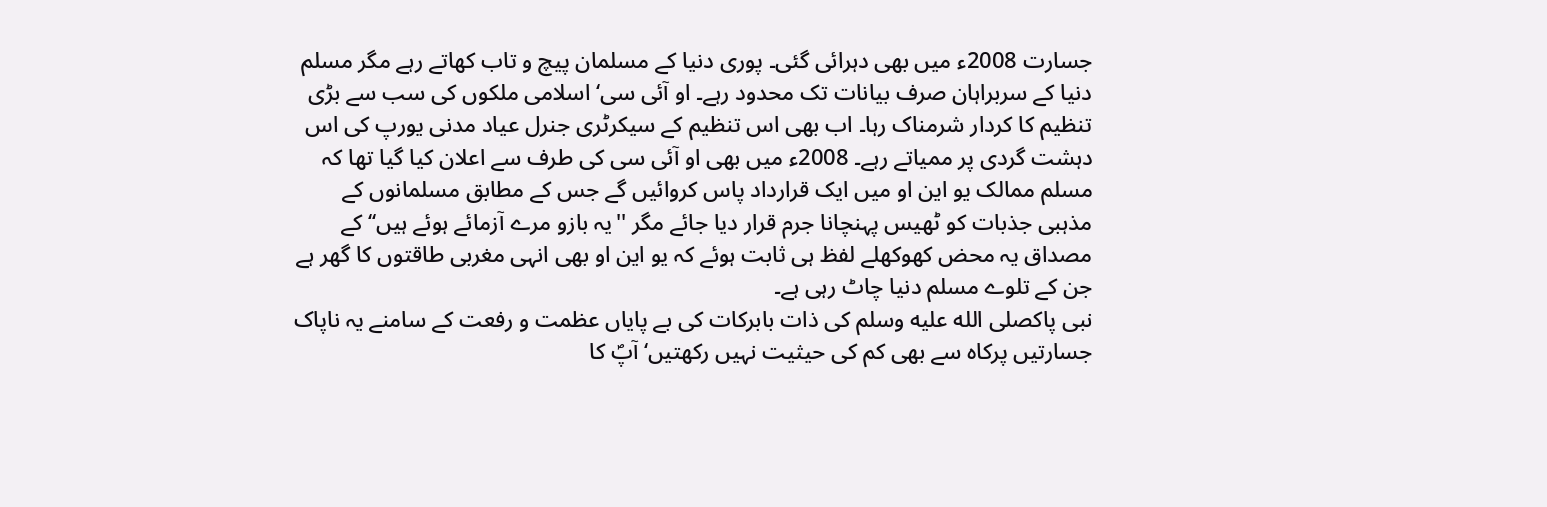جسارت 2008ء میں بھی دہرائی گئی۔ پوری دنیا کے مسلمان پیچ و تاب کھاتے رہے مگر مسلم دنیا کے سربراہان صرف بیانات تک محدود رہے۔ او آئی سی‘ اسلامی ملکوں کی سب سے بڑی تنظیم کا کردار شرمناک رہا۔ اب بھی اس تنظیم کے سیکرٹری جنرل عیاد مدنی یورپ کی اس دہشت گردی پر ممیاتے رہے۔ 2008ء میں بھی او آئی سی کی طرف سے اعلان کیا گیا تھا کہ مسلم ممالک یو این او میں ایک قرارداد پاس کروائیں گے جس کے مطابق مسلمانوں کے مذہبی جذبات کو ٹھیس پہنچانا جرم قرار دیا جائے مگر ''یہ بازو مرے آزمائے ہوئے ہیں‘‘ کے مصداق یہ محض کھوکھلے لفظ ہی ثابت ہوئے کہ یو این او بھی انہی مغربی طاقتوں کا گھر ہے جن کے تلوے مسلم دنیا چاٹ رہی ہے۔
نبی پاکصلى الله عليه وسلم کی ذات بابرکات کی بے پایاں عظمت و رفعت کے سامنے یہ ناپاک جسارتیں پرکاہ سے بھی کم کی حیثیت نہیں رکھتیں‘ آپؐ کا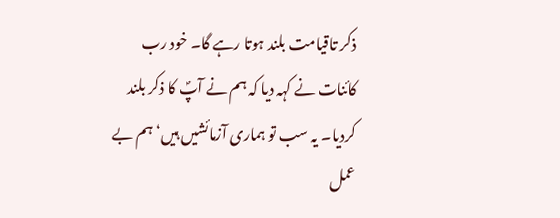ذکر تاقیامت بلند ہوتا رہے گا۔ خود رب کائنات نے کہہ دیا کہ ہم نے آپؐ کا ذکر بلند کردیا۔ یہ سب تو ہماری آزمائشیں ہیں‘ ہم بے عمل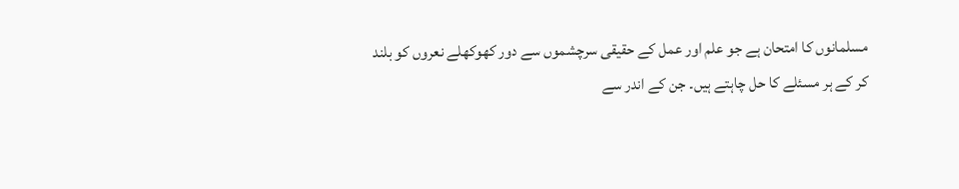مسلمانوں کا امتحان ہے جو علم اور عمل کے حقیقی سرچشموں سے دور کھوکھلے نعروں کو بلند کر کے ہر مسئلے کا حل چاہتے ہیں۔ جن کے اندر سے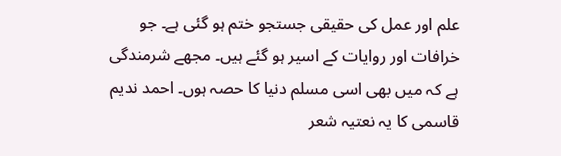علم اور عمل کی حقیقی جستجو ختم ہو گئی ہے۔ جو خرافات اور روایات کے اسیر ہو گئے ہیں۔ مجھے شرمندگی ہے کہ میں بھی اسی مسلم دنیا کا حصہ ہوں۔ احمد ندیم قاسمی کا یہ نعتیہ شعر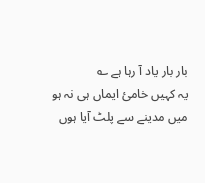بار بار یاد آ رہا ہے ؎
یہ کہیں خامیٔ ایماں ہی نہ ہو
میں مدینے سے پلٹ آیا ہوں